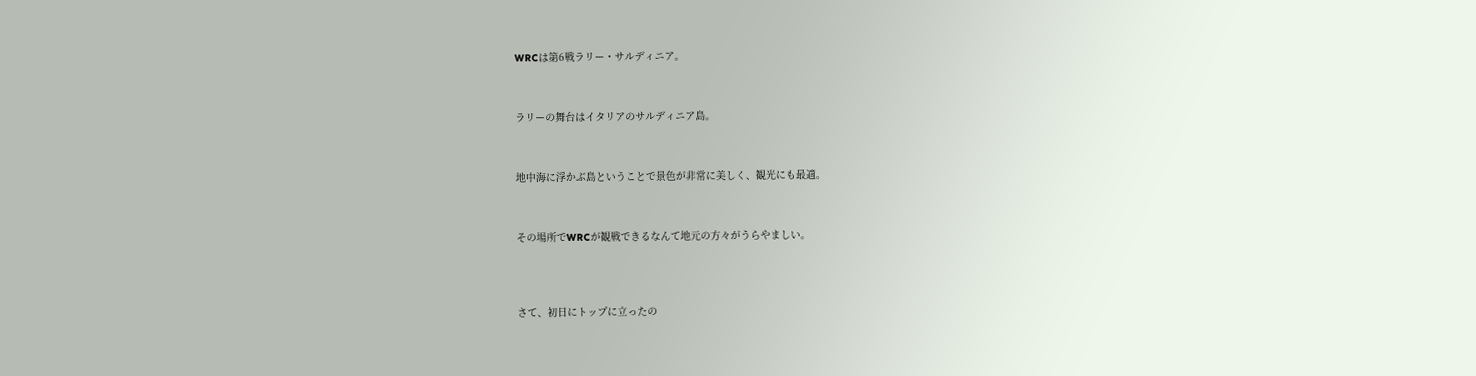WRCは第6戦ラリー・サルディニア。



ラリーの舞台はイタリアのサルディニア島。



地中海に浮かぶ島ということで景色が非常に美しく、観光にも最適。



その場所でWRCが観戦できるなんて地元の方々がうらやましい。




さて、初日にトップに立ったの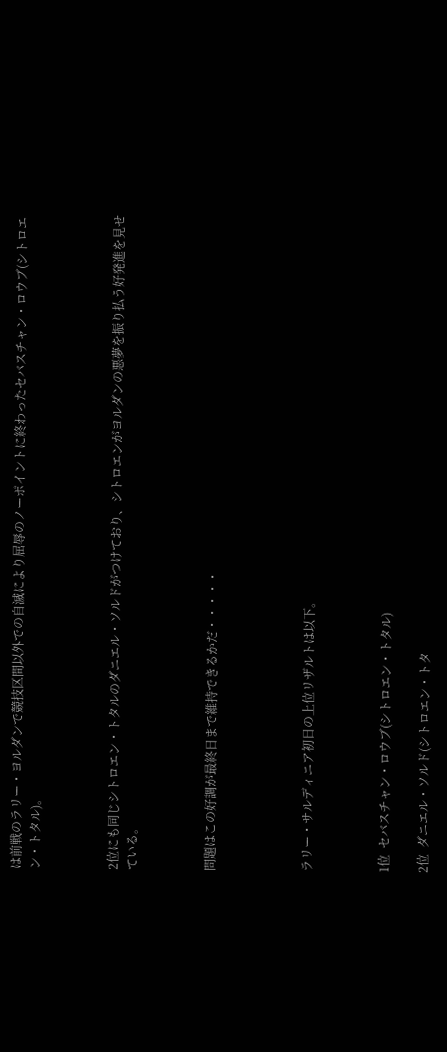は前戦のラリー・ヨルダンで競技区間以外での自滅により屈辱のノーポイントに終わったセバスチャン・ロウブ(シトロエン・トタル)。



2位にも同じシトロエン・トタルのダニエル・ソルドがつけており、シトロエンがヨルダンの悪夢を振り払う好発進を見せている。



問題はこの好調が最終日まで維持できるかだ・・・・・




ラリー・サルディニア初日の上位リザルトは以下。



1位  セバスチャン・ロウブ(シトロエン・トタル)

2位  ダニエル・ソルド(シトロエン・トタ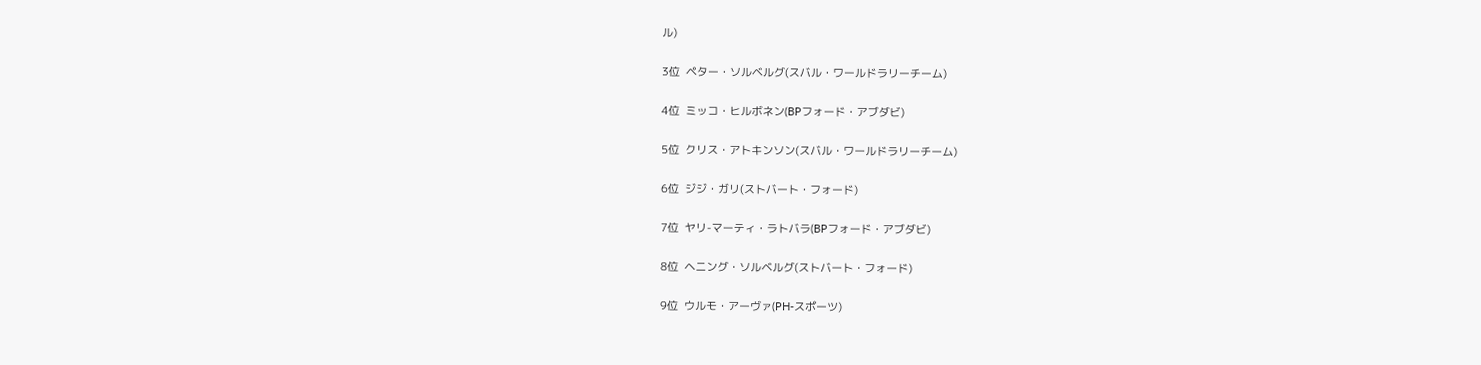ル)

3位  ペター・ソルベルグ(スバル・ワールドラリーチーム)

4位  ミッコ・ヒルボネン(BPフォード・アブダビ)

5位  クリス・アトキンソン(スバル・ワールドラリーチーム)

6位  ジジ・ガリ(ストバート・フォード)

7位  ヤリ-マーティ・ラトバラ(BPフォード・アブダビ)

8位  ヘニング・ソルベルグ(ストバート・フォード)

9位  ウルモ・アーヴァ(PH-スポーツ)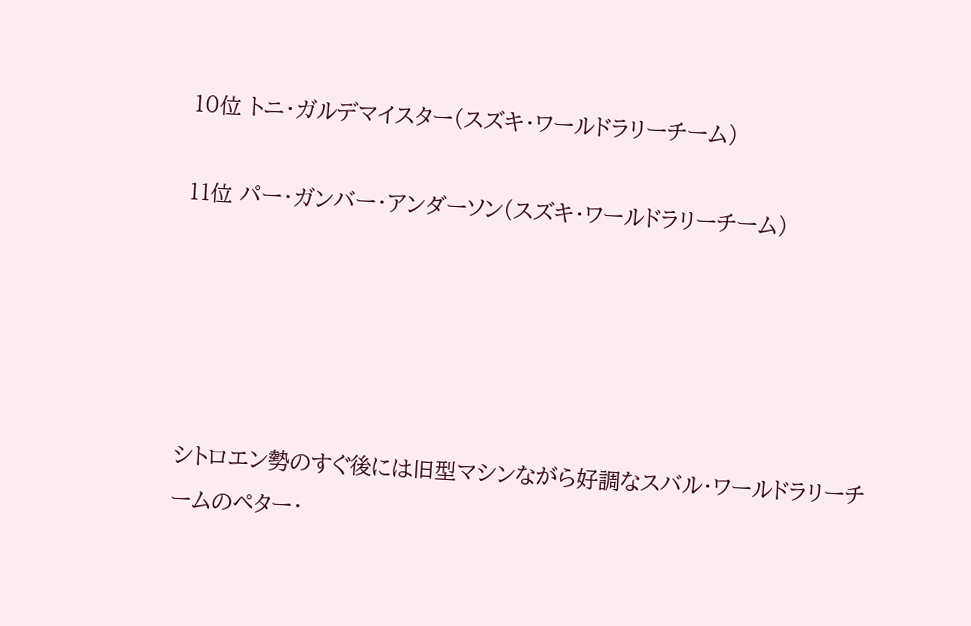10位 トニ・ガルデマイスター(スズキ・ワールドラリーチーム)

11位 パー・ガンバー・アンダーソン(スズキ・ワールドラリーチーム)





シトロエン勢のすぐ後には旧型マシンながら好調なスバル・ワールドラリーチームのペター・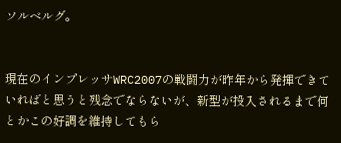ソルベルグ。


現在のインプレッサWRC2007の戦闘力が昨年から発揮できていればと思うと残念でならないが、新型が投入されるまで何とかこの好調を維持してもら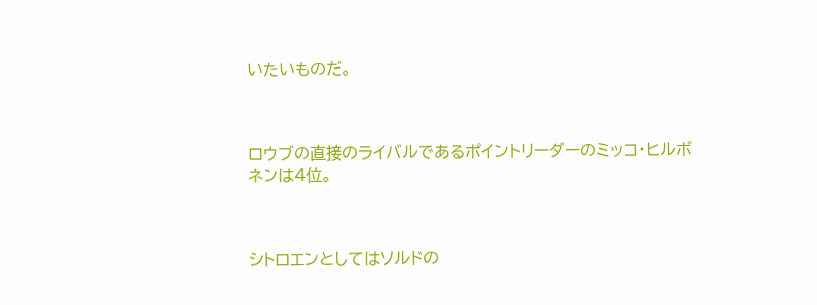いたいものだ。



ロウブの直接のライバルであるポイントリーダーのミッコ・ヒルボネンは4位。



シトロエンとしてはソルドの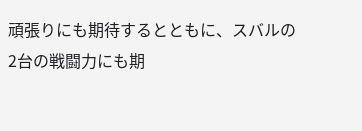頑張りにも期待するとともに、スバルの2台の戦闘力にも期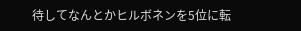待してなんとかヒルボネンを5位に転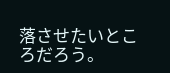落させたいところだろう。